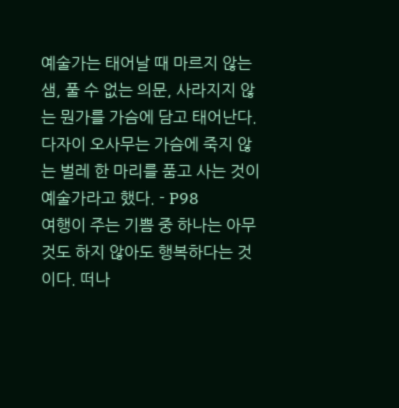예술가는 태어날 때 마르지 않는 샘, 풀 수 없는 의문, 사라지지 않는 뭔가를 가슴에 담고 태어난다. 다자이 오사무는 가슴에 죽지 않는 벌레 한 마리를 품고 사는 것이 예술가라고 했다. - P98
여행이 주는 기쁨 중 하나는 아무것도 하지 않아도 행복하다는 것이다. 떠나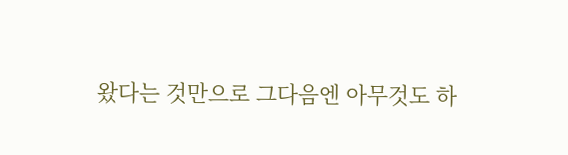왔다는 것만으로 그다음엔 아무것도 하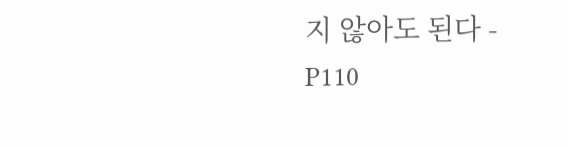지 않아도 된다 - P110